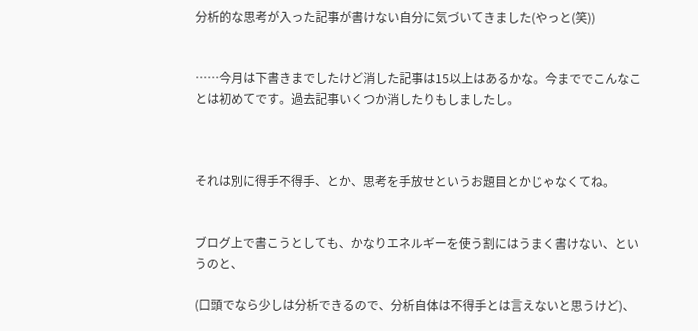分析的な思考が入った記事が書けない自分に気づいてきました(やっと(笑))


……今月は下書きまでしたけど消した記事は15以上はあるかな。今まででこんなことは初めてです。過去記事いくつか消したりもしましたし。



それは別に得手不得手、とか、思考を手放せというお題目とかじゃなくてね。


ブログ上で書こうとしても、かなりエネルギーを使う割にはうまく書けない、というのと、

(口頭でなら少しは分析できるので、分析自体は不得手とは言えないと思うけど)、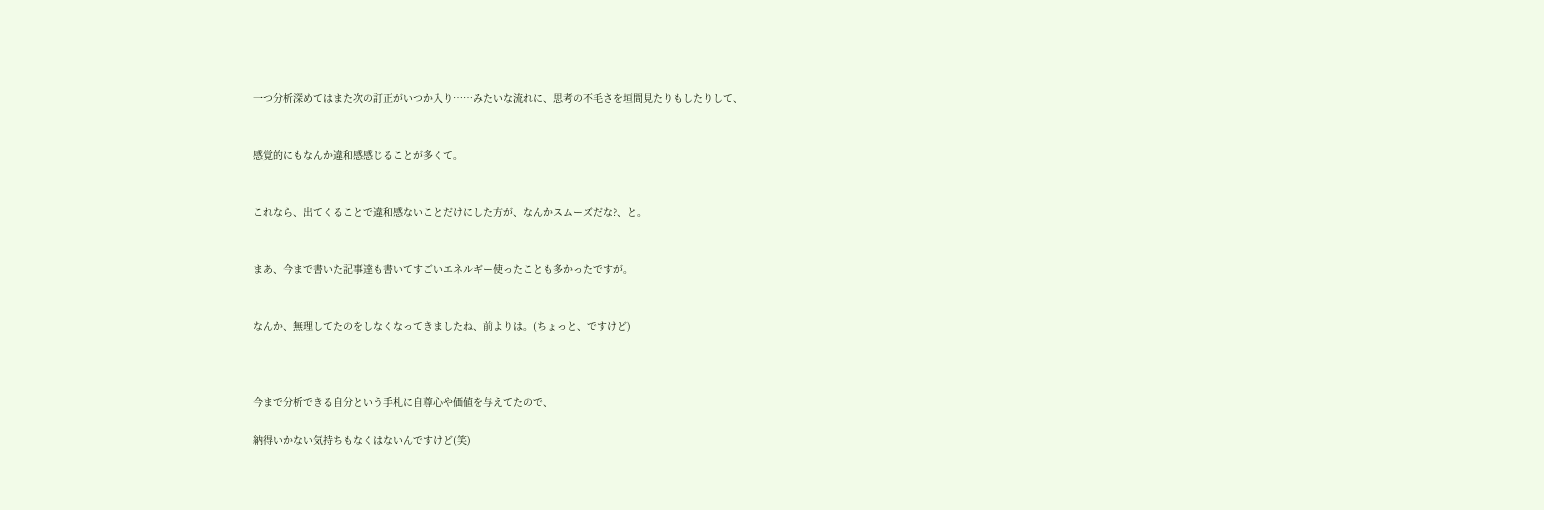一つ分析深めてはまた次の訂正がいつか入り……みたいな流れに、思考の不毛さを垣間見たりもしたりして、


感覚的にもなんか違和感感じることが多くて。


これなら、出てくることで違和感ないことだけにした方が、なんかスムーズだな?、と。


まあ、今まで書いた記事達も書いてすごいエネルギー使ったことも多かったですが。


なんか、無理してたのをしなくなってきましたね、前よりは。(ちょっと、ですけど)



今まで分析できる自分という手札に自尊心や価値を与えてたので、

納得いかない気持ちもなくはないんですけど(笑)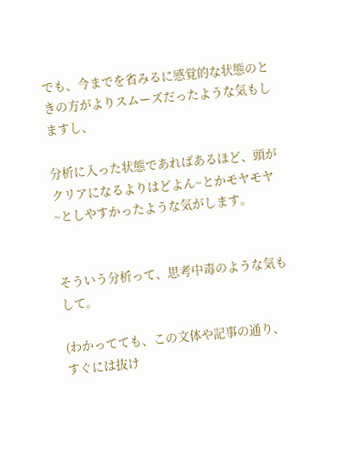でも、今までを省みるに感覚的な状態のときの方がよりスムーズだったような気もしますし、

分析に入った状態であればあるほど、頭がクリアになるよりはどよん~とかモヤモヤ~としやすかったような気がします。


そういう分析って、思考中毒のような気もして。

(わかってても、この文体や記事の通り、すぐには抜け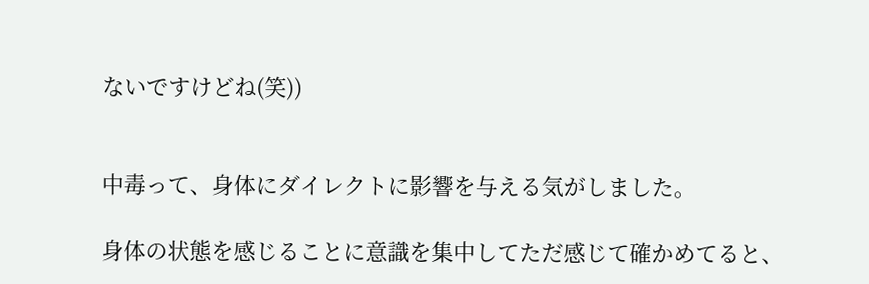ないですけどね(笑))


中毒って、身体にダイレクトに影響を与える気がしました。

身体の状態を感じることに意識を集中してただ感じて確かめてると、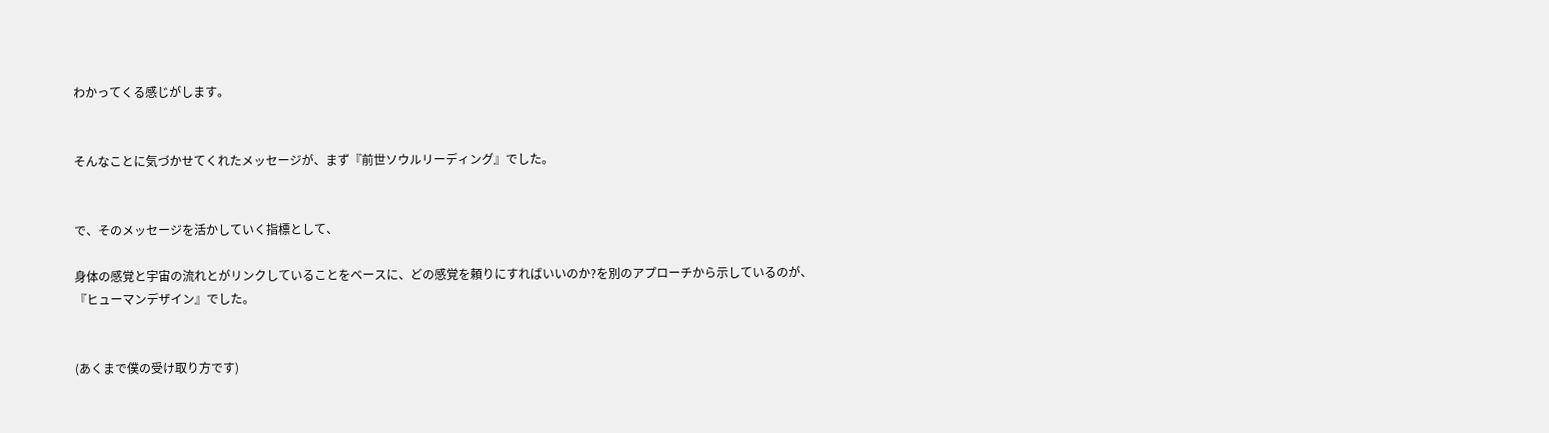わかってくる感じがします。


そんなことに気づかせてくれたメッセージが、まず『前世ソウルリーディング』でした。


で、そのメッセージを活かしていく指標として、

身体の感覚と宇宙の流れとがリンクしていることをベースに、どの感覚を頼りにすればいいのか?を別のアプローチから示しているのが、
『ヒューマンデザイン』でした。


(あくまで僕の受け取り方です)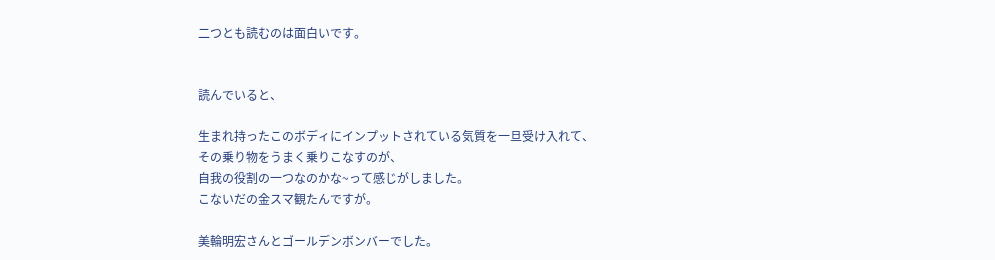二つとも読むのは面白いです。


読んでいると、

生まれ持ったこのボディにインプットされている気質を一旦受け入れて、
その乗り物をうまく乗りこなすのが、
自我の役割の一つなのかな~って感じがしました。
こないだの金スマ観たんですが。

美輪明宏さんとゴールデンボンバーでした。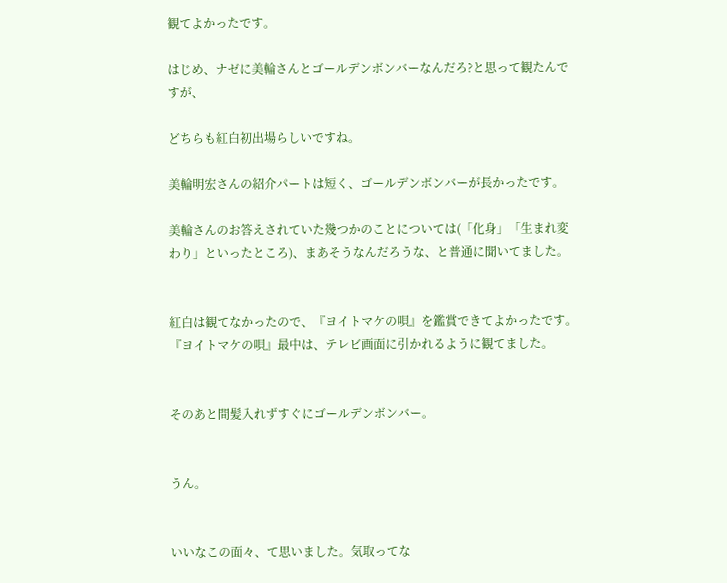観てよかったです。

はじめ、ナゼに美輪さんとゴールデンボンバーなんだろ?と思って観たんですが、

どちらも紅白初出場らしいですね。

美輪明宏さんの紹介パートは短く、ゴールデンボンバーが長かったです。

美輪さんのお答えされていた幾つかのことについては(「化身」「生まれ変わり」といったところ)、まあそうなんだろうな、と普通に聞いてました。


紅白は観てなかったので、『ヨイトマケの唄』を鑑賞できてよかったです。
『ヨイトマケの唄』最中は、テレビ画面に引かれるように観てました。


そのあと間髪入れずすぐにゴールデンボンバー。


うん。


いいなこの面々、て思いました。気取ってな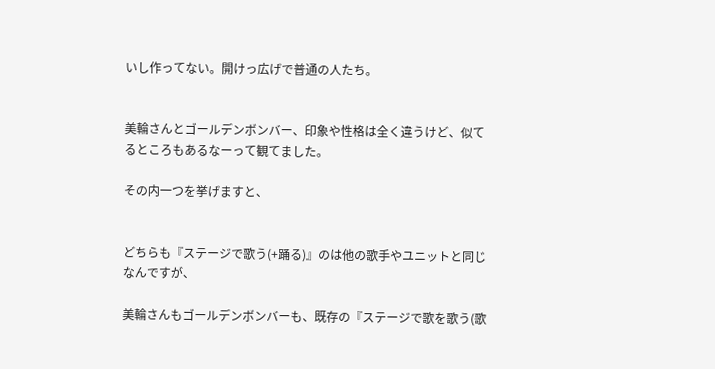いし作ってない。開けっ広げで普通の人たち。


美輪さんとゴールデンボンバー、印象や性格は全く違うけど、似てるところもあるなーって観てました。

その内一つを挙げますと、


どちらも『ステージで歌う(+踊る)』のは他の歌手やユニットと同じなんですが、

美輪さんもゴールデンボンバーも、既存の『ステージで歌を歌う(歌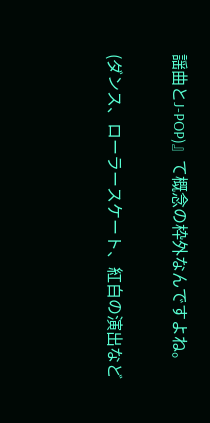謡曲とJ-POP)』て概念の枠外なんですよね。

(ダンス、ローラースケート、紅白の演出など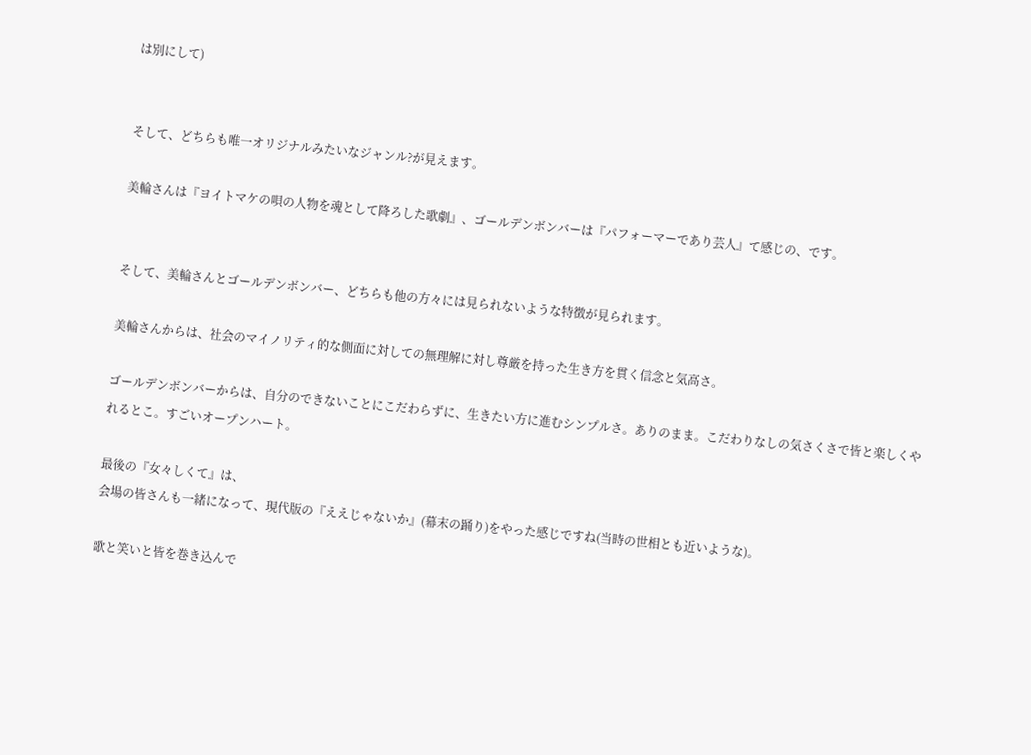は別にして)


そして、どちらも唯一オリジナルみたいなジャンル?が見えます。

美輪さんは『ヨイトマケの唄の人物を魂として降ろした歌劇』、ゴールデンボンバーは『パフォーマーであり芸人』て感じの、です。


そして、美輪さんとゴールデンボンバー、どちらも他の方々には見られないような特徴が見られます。

美輪さんからは、社会のマイノリティ的な側面に対しての無理解に対し尊厳を持った生き方を貫く信念と気高さ。

ゴールデンボンバーからは、自分のできないことにこだわらずに、生きたい方に進むシンプルさ。ありのまま。こだわりなしの気さくさで皆と楽しくやれるとこ。すごいオープンハート。

最後の『女々しくて』は、
会場の皆さんも一緒になって、現代版の『ええじゃないか』(幕末の踊り)をやった感じですね(当時の世相とも近いような)。

歌と笑いと皆を巻き込んで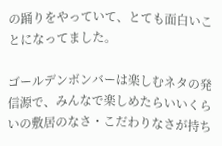の踊りをやっていて、とても面白いことになってました。

ゴールデンボンバーは楽しむネタの発信源で、みんなで楽しめたらいいくらいの敷居のなさ・こだわりなさが持ち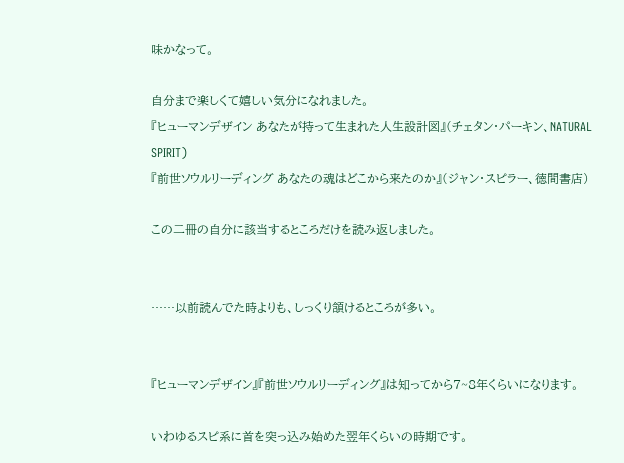味かなって。

自分まで楽しくて嬉しい気分になれました。
『ヒューマンデザイン あなたが持って生まれた人生設計図』(チェタン・パーキン、NATURAL SPIRIT)
『前世ソウルリーディング あなたの魂はどこから来たのか』(ジャン・スピラー、徳間書店)

この二冊の自分に該当するところだけを読み返しました。


……以前読んでた時よりも、しっくり頷けるところが多い。


『ヒューマンデザイン』『前世ソウルリーディング』は知ってから7~8年くらいになります。

いわゆるスピ系に首を突っ込み始めた翌年くらいの時期です。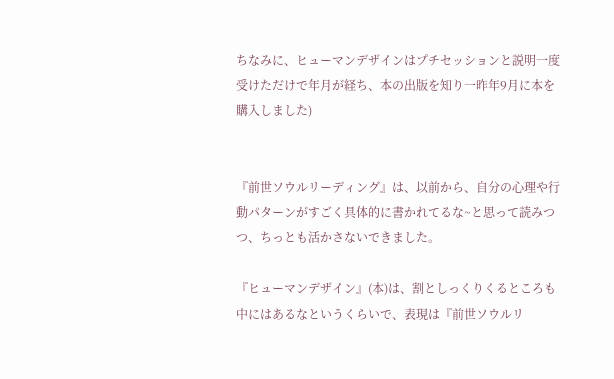ちなみに、ヒューマンデザインはプチセッションと説明一度受けただけで年月が経ち、本の出版を知り一昨年9月に本を購入しました)


『前世ソウルリーディング』は、以前から、自分の心理や行動パターンがすごく具体的に書かれてるな~と思って読みつつ、ちっとも活かさないできました。

『ヒューマンデザイン』(本)は、割としっくりくるところも中にはあるなというくらいで、表現は『前世ソウルリ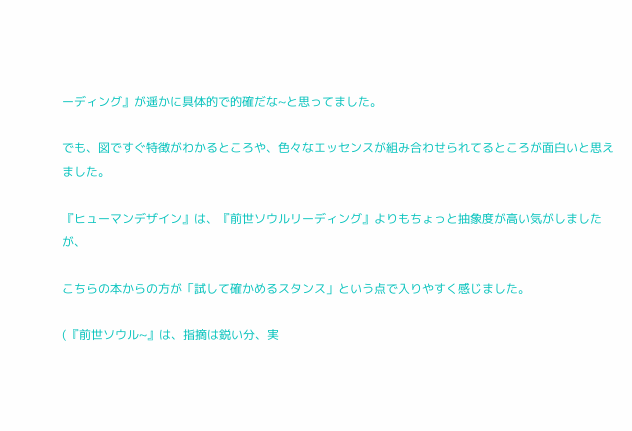ーディング』が遥かに具体的で的確だな~と思ってました。

でも、図ですぐ特徴がわかるところや、色々なエッセンスが組み合わせられてるところが面白いと思えました。

『ヒューマンデザイン』は、『前世ソウルリーディング』よりもちょっと抽象度が高い気がしましたが、

こちらの本からの方が「試して確かめるスタンス」という点で入りやすく感じました。

(『前世ソウル~』は、指摘は鋭い分、実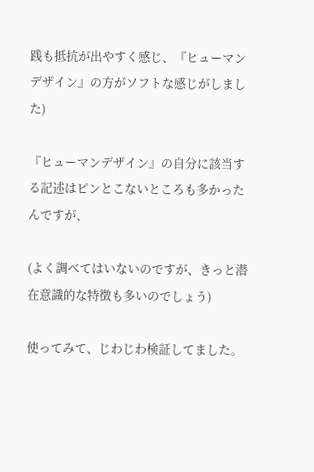践も抵抗が出やすく感じ、『ヒューマンデザイン』の方がソフトな感じがしました)

『ヒューマンデザイン』の自分に該当する記述はピンとこないところも多かったんですが、

(よく調べてはいないのですが、きっと潜在意識的な特徴も多いのでしょう)

使ってみて、じわじわ検証してました。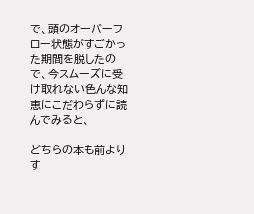で、頭のオーバーフロー状態がすごかった期間を脱したので、今スムーズに受け取れない色んな知恵にこだわらずに読んでみると、

どちらの本も前よりす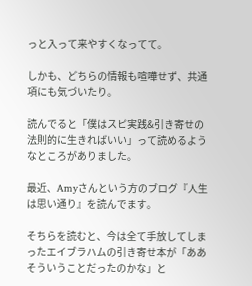っと入って来やすくなってて。

しかも、どちらの情報も喧嘩せず、共通項にも気づいたり。

読んでると「僕はスピ実践&引き寄せの法則的に生きればいい」って読めるようなところがありました。

最近、Amyさんという方のブログ『人生は思い通り』を読んでます。

そちらを読むと、今は全て手放してしまったエイブラハムの引き寄せ本が「ああそういうことだったのかな」と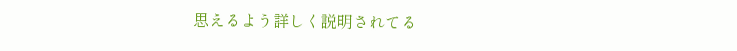思えるよう詳しく説明されてる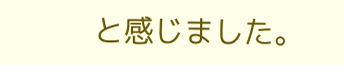と感じました。